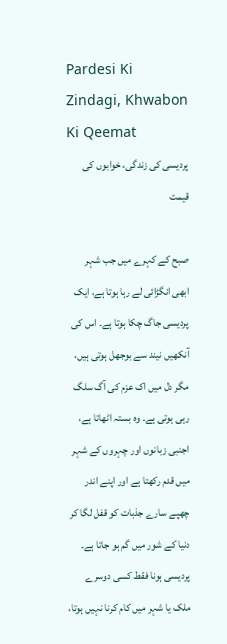Pardesi Ki Zindagi, Khwabon Ki Qeemat
پردیسی کی زندگی، خوابوں کی قیمت

صبح کے کہرے میں جب شہر ابھی انگڑائی لے رہا ہوتا ہے، ایک پردیسی جاگ چکا ہوتا ہے۔ اس کی آنکھیں نیند سے بوجھل ہوتی ہیں، مگر دل میں اک عزم کی آگ سلگ رہی ہوتی ہے۔ وہ بستہ اٹھاتا ہے، اجنبی زبانوں اور چہروں کے شہر میں قدم رکھتا ہے اور اپنے اندر چھپے سارے جذبات کو قفل لگا کر دنیا کے شور میں گم ہو جاتا ہے۔
پردیسی ہونا فقط کسی دوسرے ملک یا شہر میں کام کرنا نہیں ہوتا،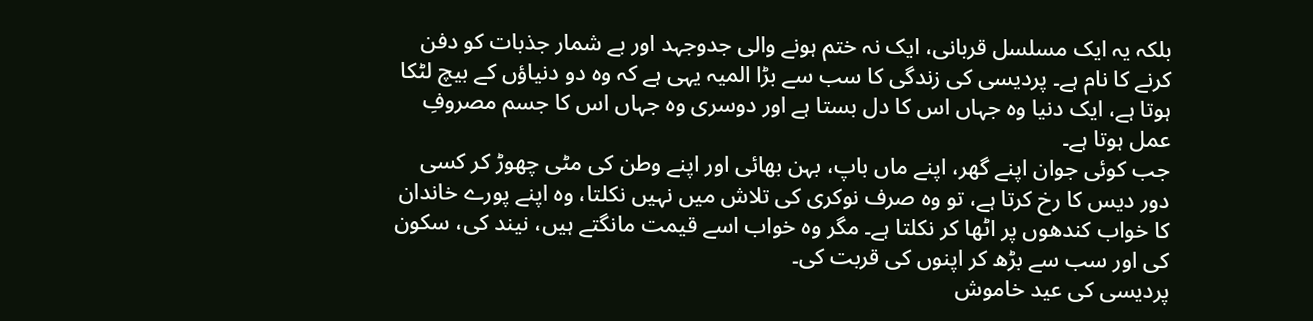بلکہ یہ ایک مسلسل قربانی، ایک نہ ختم ہونے والی جدوجہد اور بے شمار جذبات کو دفن کرنے کا نام ہے۔ پردیسی کی زندگی کا سب سے بڑا المیہ یہی ہے کہ وہ دو دنیاؤں کے بیچ لٹکا ہوتا ہے، ایک دنیا وہ جہاں اس کا دل بستا ہے اور دوسری وہ جہاں اس کا جسم مصروفِ عمل ہوتا ہے۔
جب کوئی جوان اپنے گھر، اپنے ماں باپ، بہن بھائی اور اپنے وطن کی مٹی چھوڑ کر کسی دور دیس کا رخ کرتا ہے، تو وہ صرف نوکری کی تلاش میں نہیں نکلتا، وہ اپنے پورے خاندان کا خواب کندھوں پر اٹھا کر نکلتا ہے۔ مگر وہ خواب اسے قیمت مانگتے ہیں، نیند کی، سکون کی اور سب سے بڑھ کر اپنوں کی قربت کی۔
پردیسی کی عید خاموش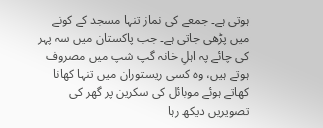ہوتی ہے۔ جمعے کی نماز تنہا مسجد کے کونے میں پڑھی جاتی ہے۔ جب پاکستان میں سہ پہر کی چائے پہ اہلِ خانہ گپ شپ میں مصروف ہوتے ہیں، وہ کسی ریستوران میں تنہا کھانا کھاتے ہوئے موبائل کی سکرین پر گھر کی تصویریں دیکھ رہا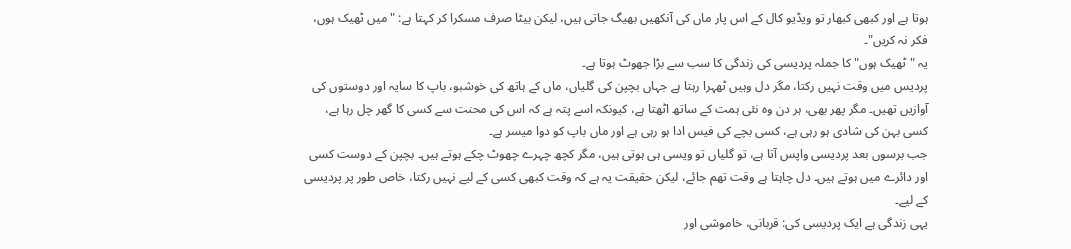ہوتا ہے اور کبھی کبھار تو ویڈیو کال کے اس پار ماں کی آنکھیں بھیگ جاتی ہیں، لیکن بیٹا صرف مسکرا کر کہتا ہے: "میں ٹھیک ہوں، فکر نہ کریں"۔
یہ "ٹھیک ہوں" کا جملہ پردیسی کی زندگی کا سب سے بڑا جھوٹ ہوتا ہے۔
پردیس میں وقت نہیں رکتا، مگر دل وہیں ٹھہرا رہتا ہے جہاں بچپن کی گلیاں، ماں کے ہاتھ کی خوشبو، باپ کا سایہ اور دوستوں کی آوازیں تھیں۔ مگر پھر بھی، ہر دن وہ نئی ہمت کے ساتھ اٹھتا ہے، کیونکہ اسے پتہ ہے کہ اس کی محنت سے کسی کا گھر چل رہا ہے، کسی بہن کی شادی ہو رہی ہے، کسی بچے کی فیس ادا ہو رہی ہے اور ماں باپ کو دوا میسر ہے۔
جب برسوں بعد پردیسی واپس آتا ہے، تو گلیاں تو ویسی ہی ہوتی ہیں، مگر کچھ چہرے چھوٹ چکے ہوتے ہیں۔ بچپن کے دوست کسی اور دائرے میں ہوتے ہیں۔ دل چاہتا ہے وقت تھم جائے، لیکن حقیقت یہ ہے کہ وقت کبھی کسی کے لیے نہیں رکتا، خاص طور پر پردیسی کے لیے۔
یہی زندگی ہے ایک پردیسی کی: قربانی، خاموشی اور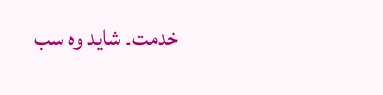خدمت۔ شاید وہ سب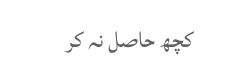کچھ حاصل نہ کر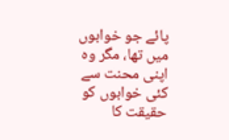پائے جو خوابوں میں تھا، مگر وہ اپنی محنت سے کئی خوابوں کو حقیقت کا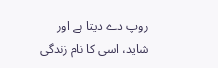روپ دے دیتا ہے اور شاید، اسی کا نام زندگی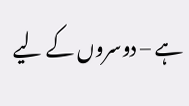ہے – دوسروں کے لیے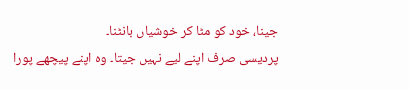جینا، خود کو مٹا کر خوشیاں بانٹنا۔
پردیسی صرف اپنے لیے نہیں جیتا۔ وہ اپنے پیچھے پورا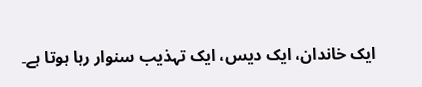ایک خاندان، ایک دیس، ایک تہذیب سنوار رہا ہوتا ہے۔